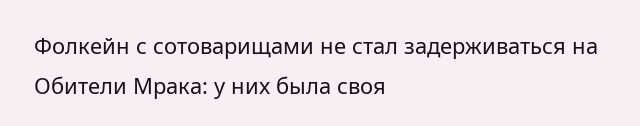Фолкейн с сотоварищами не стал задерживаться на Обители Мрака: у них была своя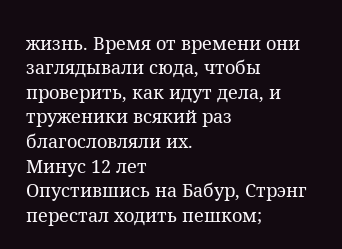жизнь. Время от времени они заглядывали сюда, чтобы проверить, как идут дела, и труженики всякий раз благословляли их.
Минус 12 лет
Опустившись на Бабур, Стрэнг перестал ходить пешком;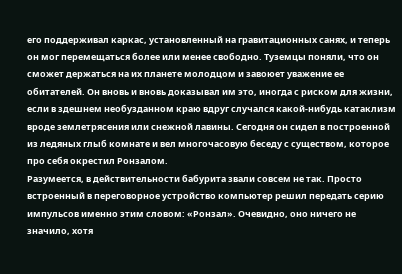его поддерживал каркас, установленный на гравитационных санях, и теперь он мог перемещаться более или менее свободно. Туземцы поняли, что он сможет держаться на их планете молодцом и завоюет уважение ее обитателей. Он вновь и вновь доказывал им это, иногда с риском для жизни, если в здешнем необузданном краю вдруг случался какой-нибудь катаклизм вроде землетрясения или снежной лавины. Сегодня он сидел в построенной из ледяных глыб комнате и вел многочасовую беседу с существом, которое про себя окрестил Ронзалом.
Разумеется, в действительности бабурита звали совсем не так. Просто встроенный в переговорное устройство компьютер решил передать серию импульсов именно этим словом: «Ронзал». Очевидно, оно ничего не значило, хотя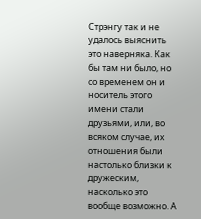Стрэнгу так и не удалось выяснить это наверняка. Как бы там ни было, но со временем он и носитель этого имени стали друзьями, или, во всяком случае, их отношения были настолько близки к дружеским, насколько это вообще возможно. А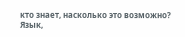кто знает, насколько это возможно?
Язык,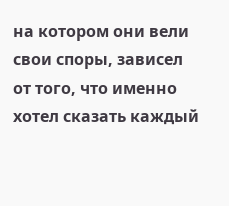на котором они вели свои споры, зависел от того, что именно хотел сказать каждый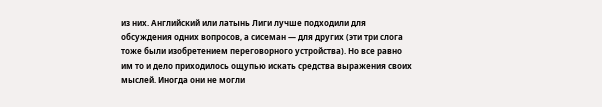из них. Английский или латынь Лиги лучше подходили для обсуждения одних вопросов, а сисеман — для других (эти три слога тоже были изобретением переговорного устройства). Но все равно им то и дело приходилось ощупью искать средства выражения своих мыслей. Иногда они не могли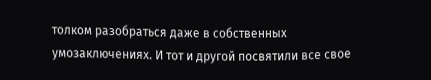толком разобраться даже в собственных умозаключениях. И тот и другой посвятили все свое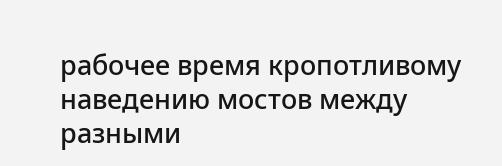рабочее время кропотливому наведению мостов между разными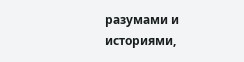разумами и историями,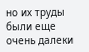но их труды были еще очень далеки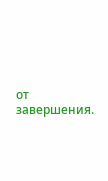от завершения.